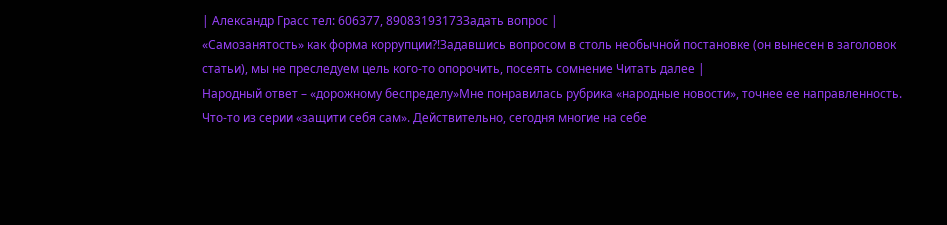| Александр Грасс тел: 606377, 89083193173Задать вопрос |
«Самозанятость» как форма коррупции?!Задавшись вопросом в столь необычной постановке (он вынесен в заголовок статьи), мы не преследуем цель кого-то опорочить, посеять сомнение Читать далее |
Народный ответ – «дорожному беспределу»Мне понравилась рубрика «народные новости», точнее ее направленность. Что-то из серии «защити себя сам». Действительно, сегодня многие на себе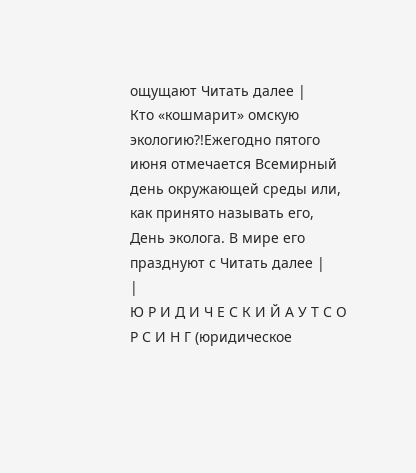ощущают Читать далее |
Кто «кошмарит» омскую экологию?!Ежегодно пятого июня отмечается Всемирный день окружающей среды или, как принято называть его, День эколога. В мире его празднуют с Читать далее |
|
Ю Р И Д И Ч Е С К И Й А У Т С О Р С И Н Г (юридическое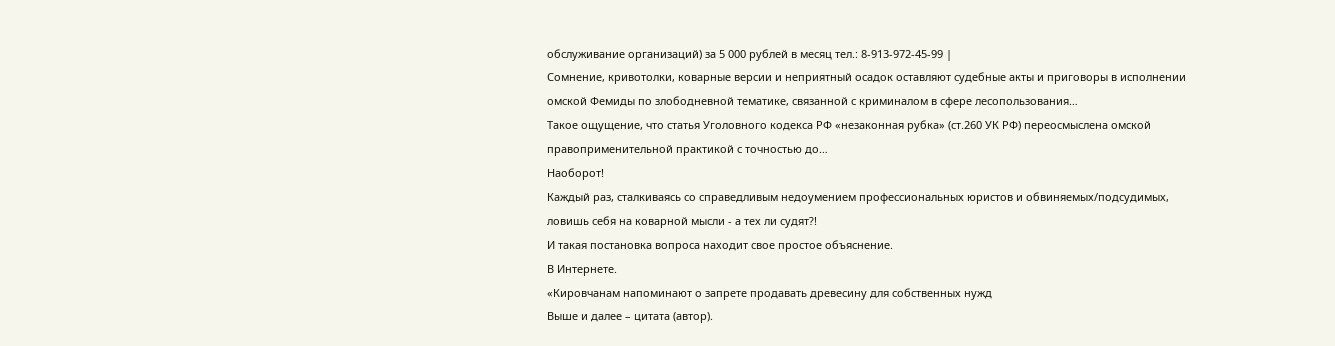обслуживание организаций) за 5 000 рублей в месяц тел.: 8-913-972-45-99 |
Сомнение, кривотолки, коварные версии и неприятный осадок оставляют судебные акты и приговоры в исполнении омской Фемиды по злободневной тематике, связанной с криминалом в сфере лесопользования…
Такое ощущение, что статья Уголовного кодекса РФ «незаконная рубка» (ст.260 УК РФ) переосмыслена омской правоприменительной практикой с точностью до…
Наоборот!
Каждый раз, сталкиваясь со справедливым недоумением профессиональных юристов и обвиняемых/подсудимых, ловишь себя на коварной мысли - а тех ли судят?!
И такая постановка вопроса находит свое простое объяснение.
В Интернете.
«Кировчанам напоминают о запрете продавать древесину для собственных нужд
Выше и далее – цитата (автор).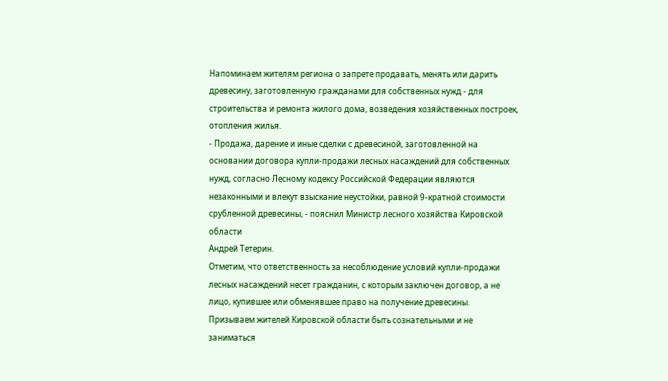Напоминаем жителям региона о запрете продавать, менять или дарить древесину, заготовленную гражданами для собственных нужд - для строительства и ремонта жилого дома, возведения хозяйственных построек, отопления жилья.
- Продажа, дарение и иные сделки с древесиной, заготовленной на основании договора купли-продажи лесных насаждений для собственных нужд, согласно Лесному кодексу Российской Федерации являются незаконными и влекут взыскание неустойки, равной 9-кратной стоимости срубленной древесины, - пояснил Министр лесного хозяйства Кировской области
Андрей Тетерин.
Отметим, что ответственность за несоблюдение условий купли-продажи лесных насаждений несет гражданин, с которым заключен договор, а не лицо, купившее или обменявшее право на получение древесины.
Призываем жителей Кировской области быть сознательными и не заниматься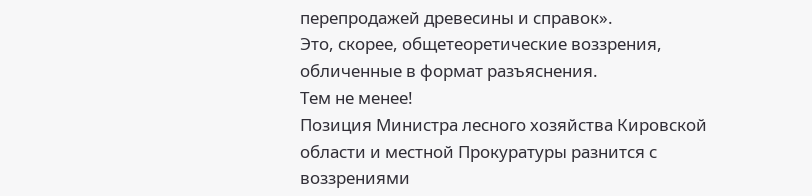перепродажей древесины и справок».
Это, скорее, общетеоретические воззрения, обличенные в формат разъяснения.
Тем не менее!
Позиция Министра лесного хозяйства Кировской области и местной Прокуратуры разнится с воззрениями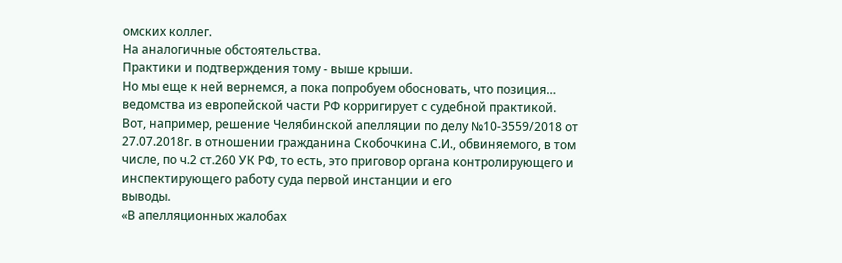омских коллег.
На аналогичные обстоятельства.
Практики и подтверждения тому - выше крыши.
Но мы еще к ней вернемся, а пока попробуем обосновать, что позиция… ведомства из европейской части РФ корригирует с судебной практикой.
Вот, например, решение Челябинской апелляции по делу №10-3559/2018 от 27.07.2018г. в отношении гражданина Скобочкина С.И., обвиняемого, в том числе, по ч.2 ст.260 УК РФ, то есть, это приговор органа контролирующего и инспектирующего работу суда первой инстанции и его
выводы.
«В апелляционных жалобах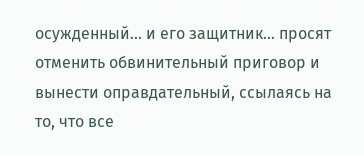осужденный… и его защитник… просят отменить обвинительный приговор и вынести оправдательный, ссылаясь на то, что все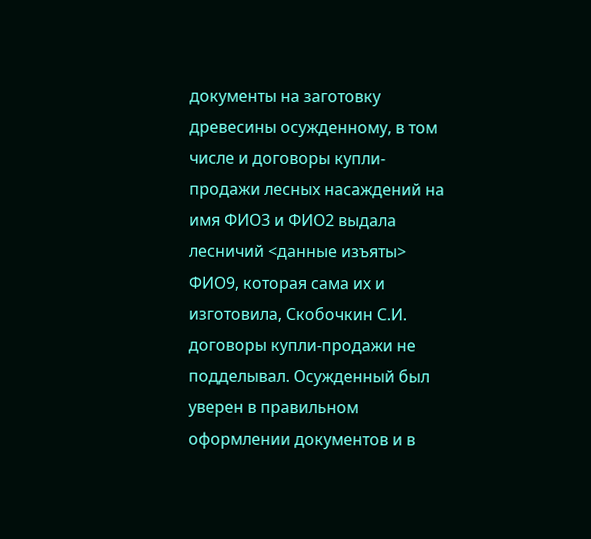документы на заготовку древесины осужденному, в том числе и договоры купли-продажи лесных насаждений на имя ФИО3 и ФИО2 выдала лесничий <данные изъяты> ФИО9, которая сама их и изготовила, Скобочкин С.И. договоры купли-продажи не подделывал. Осужденный был уверен в правильном оформлении документов и в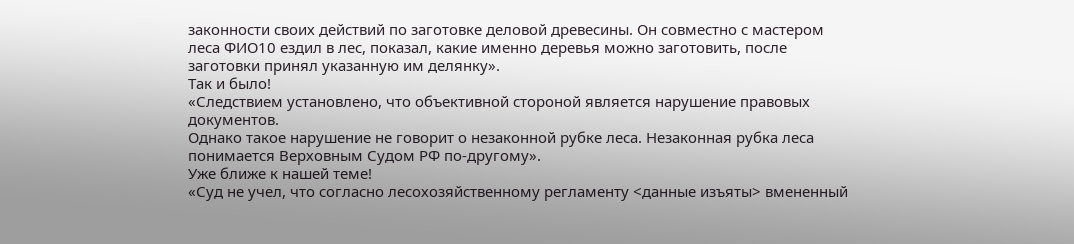законности своих действий по заготовке деловой древесины. Он совместно с мастером леса ФИО10 ездил в лес, показал, какие именно деревья можно заготовить, после заготовки принял указанную им делянку».
Так и было!
«Следствием установлено, что объективной стороной является нарушение правовых документов.
Однако такое нарушение не говорит о незаконной рубке леса. Незаконная рубка леса понимается Верховным Судом РФ по-другому».
Уже ближе к нашей теме!
«Суд не учел, что согласно лесохозяйственному регламенту <данные изъяты> вмененный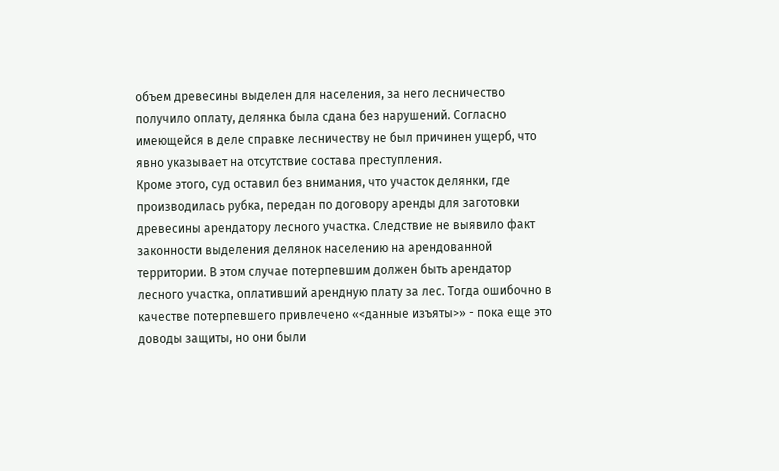объем древесины выделен для населения, за него лесничество получило оплату, делянка была сдана без нарушений. Согласно имеющейся в деле справке лесничеству не был причинен ущерб, что явно указывает на отсутствие состава преступления.
Кроме этого, суд оставил без внимания, что участок делянки, где производилась рубка, передан по договору аренды для заготовки древесины арендатору лесного участка. Следствие не выявило факт законности выделения делянок населению на арендованной территории. В этом случае потерпевшим должен быть арендатор лесного участка, оплативший арендную плату за лес. Тогда ошибочно в качестве потерпевшего привлечено «<данные изъяты>» - пока еще это доводы защиты, но они были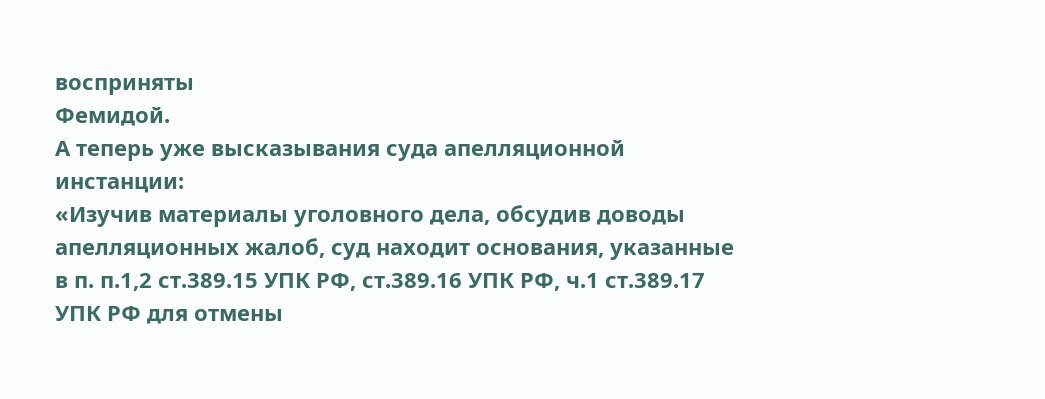восприняты
Фемидой.
А теперь уже высказывания суда апелляционной инстанции:
«Изучив материалы уголовного дела, обсудив доводы апелляционных жалоб, суд находит основания, указанные в п. п.1,2 ст.389.15 УПК РФ, ст.389.16 УПК РФ, ч.1 ст.389.17 УПК РФ для отмены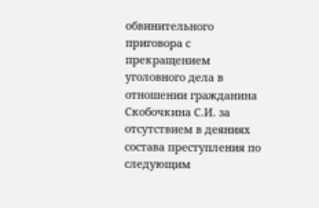обвинительного приговора с прекращением уголовного дела в отношении гражданина Скобочкина С.И. за отсутствием в деяниях состава преступления по следующим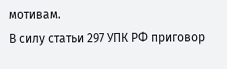мотивам.
В силу статьи 297 УПК РФ приговор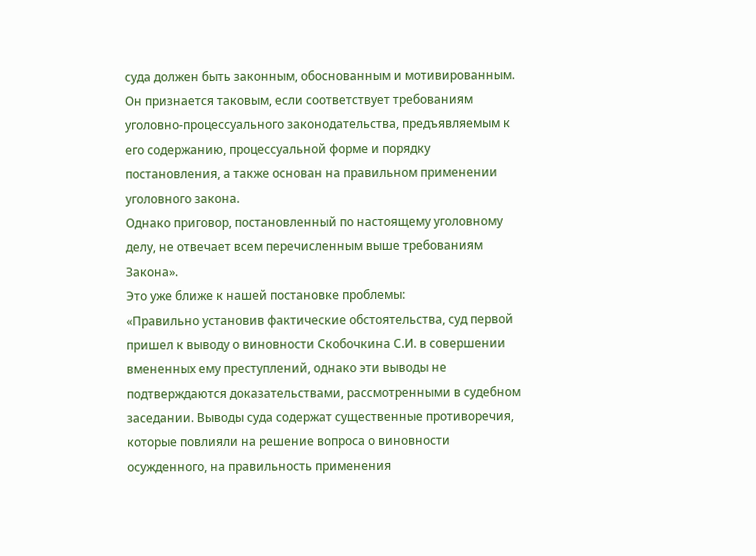суда должен быть законным, обоснованным и мотивированным. Он признается таковым, если соответствует требованиям уголовно-процессуального законодательства, предъявляемым к его содержанию, процессуальной форме и порядку постановления, а также основан на правильном применении уголовного закона.
Однако приговор, постановленный по настоящему уголовному делу, не отвечает всем перечисленным выше требованиям
Закона».
Это уже ближе к нашей постановке проблемы:
«Правильно установив фактические обстоятельства, суд первой пришел к выводу о виновности Скобочкина С.И. в совершении вмененных ему преступлений, однако эти выводы не подтверждаются доказательствами, рассмотренными в судебном заседании. Выводы суда содержат существенные противоречия, которые повлияли на решение вопроса о виновности осужденного, на правильность применения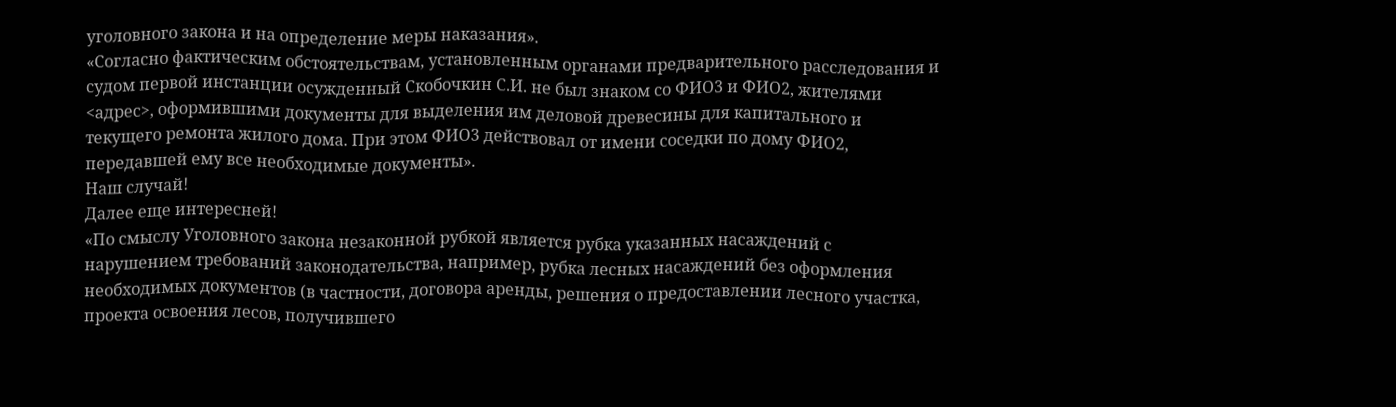уголовного закона и на определение меры наказания».
«Согласно фактическим обстоятельствам, установленным органами предварительного расследования и судом первой инстанции осужденный Скобочкин С.И. не был знаком со ФИО3 и ФИО2, жителями <адрес>, оформившими документы для выделения им деловой древесины для капитального и текущего ремонта жилого дома. При этом ФИО3 действовал от имени соседки по дому ФИО2, передавшей ему все необходимые документы».
Наш случай!
Далее еще интересней!
«По смыслу Уголовного закона незаконной рубкой является рубка указанных насаждений с нарушением требований законодательства, например, рубка лесных насаждений без оформления необходимых документов (в частности, договора аренды, решения о предоставлении лесного участка, проекта освоения лесов, получившего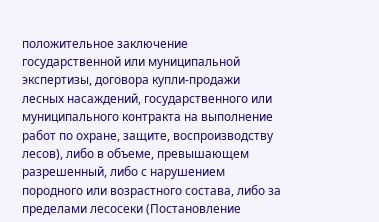положительное заключение государственной или муниципальной экспертизы, договора купли-продажи лесных насаждений, государственного или муниципального контракта на выполнение работ по охране, защите, воспроизводству лесов), либо в объеме, превышающем разрешенный, либо с нарушением породного или возрастного состава, либо за пределами лесосеки (Постановление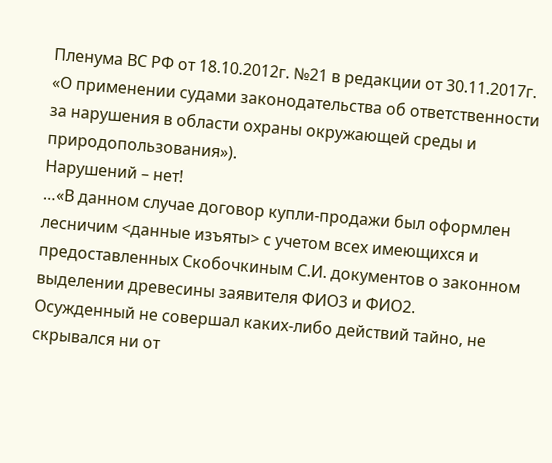Пленума ВС РФ от 18.10.2012г. №21 в редакции от 30.11.2017г. «О применении судами законодательства об ответственности за нарушения в области охраны окружающей среды и природопользования»).
Нарушений – нет!
…«В данном случае договор купли-продажи был оформлен лесничим <данные изъяты> с учетом всех имеющихся и предоставленных Скобочкиным С.И. документов о законном выделении древесины заявителя ФИО3 и ФИО2.
Осужденный не совершал каких-либо действий тайно, не скрывался ни от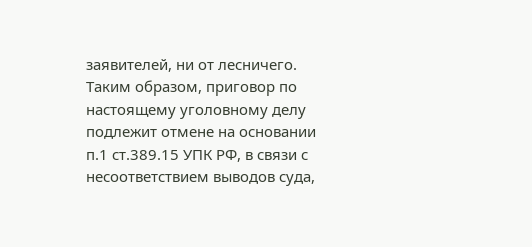заявителей, ни от лесничего.
Таким образом, приговор по настоящему уголовному делу подлежит отмене на основании п.1 ст.389.15 УПК РФ, в связи с несоответствием выводов суда,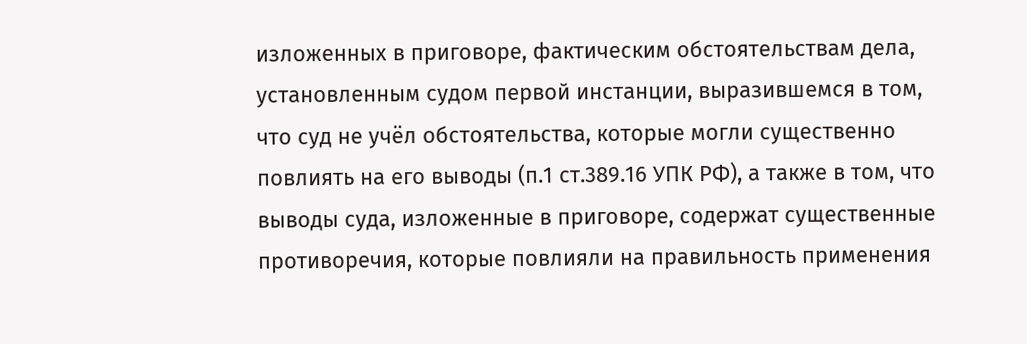изложенных в приговоре, фактическим обстоятельствам дела, установленным судом первой инстанции, выразившемся в том, что суд не учёл обстоятельства, которые могли существенно повлиять на его выводы (п.1 ст.389.16 УПК РФ), а также в том, что выводы суда, изложенные в приговоре, содержат существенные противоречия, которые повлияли на правильность применения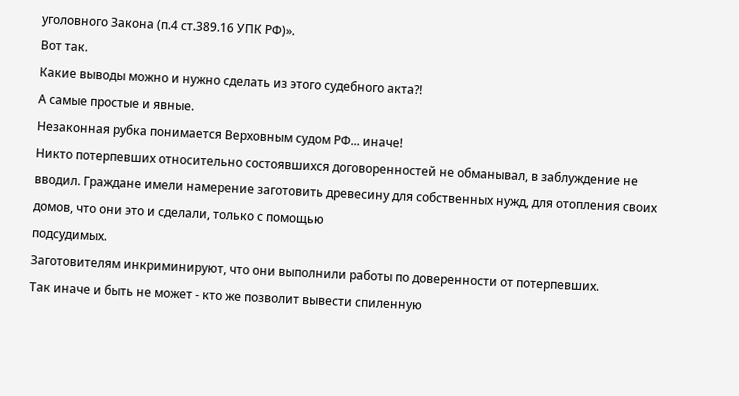уголовного Закона (п.4 ст.389.16 УПК РФ)».
Вот так.
Какие выводы можно и нужно сделать из этого судебного акта?!
А самые простые и явные.
Незаконная рубка понимается Верховным судом РФ... иначе!
Никто потерпевших относительно состоявшихся договоренностей не обманывал, в заблуждение не вводил. Граждане имели намерение заготовить древесину для собственных нужд, для отопления своих домов, что они это и сделали, только с помощью
подсудимых.
Заготовителям инкриминируют, что они выполнили работы по доверенности от потерпевших.
Так иначе и быть не может - кто же позволит вывести спиленную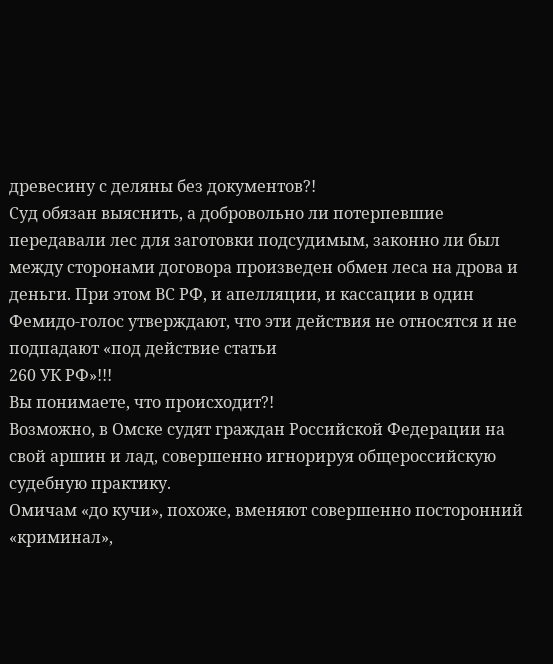древесину с деляны без документов?!
Суд обязан выяснить, а добровольно ли потерпевшие передавали лес для заготовки подсудимым, законно ли был между сторонами договора произведен обмен леса на дрова и деньги. При этом ВС РФ, и апелляции, и кассации в один Фемидо-голос утверждают, что эти действия не относятся и не подпадают «под действие статьи
260 УК РФ»!!!
Вы понимаете, что происходит?!
Возможно, в Омске судят граждан Российской Федерации на свой аршин и лад, совершенно игнорируя общероссийскую судебную практику.
Омичам «до кучи», похоже, вменяют совершенно посторонний «криминал»,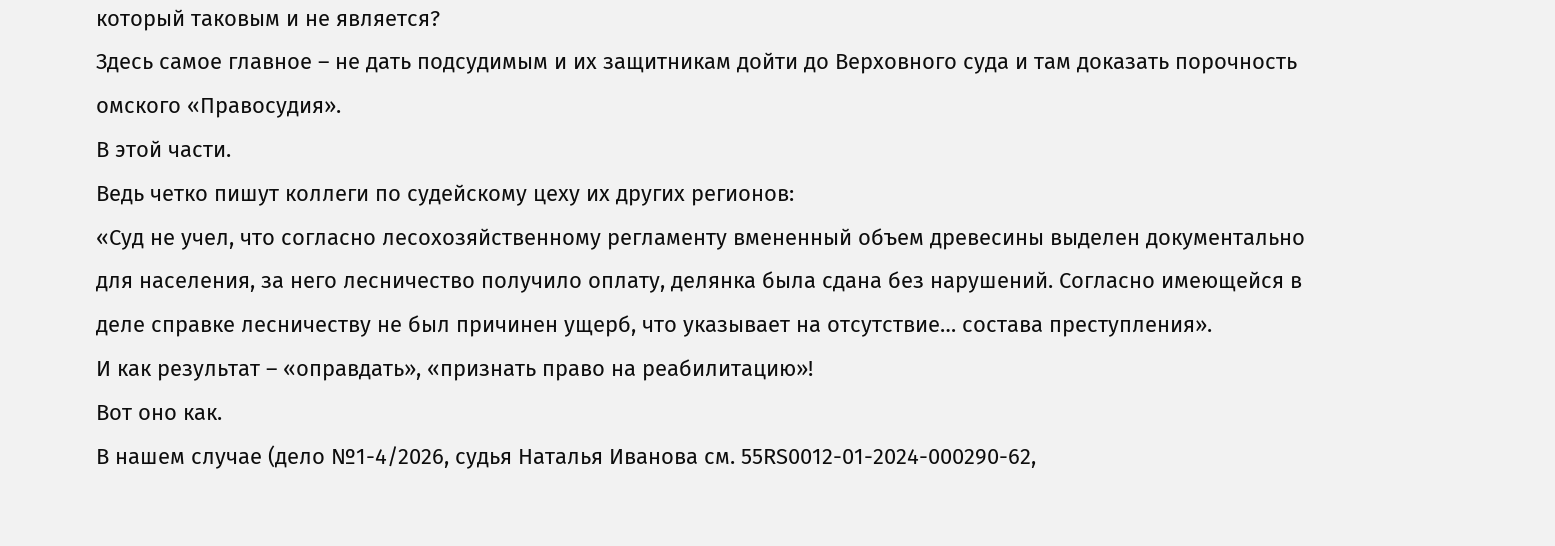который таковым и не является?
Здесь самое главное – не дать подсудимым и их защитникам дойти до Верховного суда и там доказать порочность омского «Правосудия».
В этой части.
Ведь четко пишут коллеги по судейскому цеху их других регионов:
«Суд не учел, что согласно лесохозяйственному регламенту вмененный объем древесины выделен документально для населения, за него лесничество получило оплату, делянка была сдана без нарушений. Согласно имеющейся в деле справке лесничеству не был причинен ущерб, что указывает на отсутствие… состава преступления».
И как результат – «оправдать», «признать право на реабилитацию»!
Вот оно как.
В нашем случае (дело №1-4/2026, судья Наталья Иванова см. 55RS0012-01-2024-000290-62,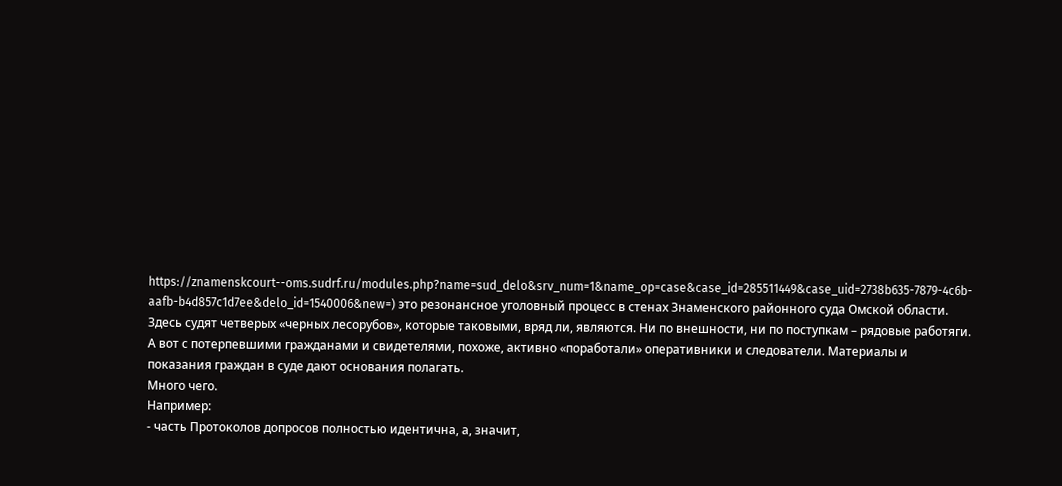https://znamenskcourt--oms.sudrf.ru/modules.php?name=sud_delo&srv_num=1&name_op=case&case_id=285511449&case_uid=2738b635-7879-4c6b-aafb-b4d857c1d7ee&delo_id=1540006&new=) это резонансное уголовный процесс в стенах Знаменского районного суда Омской области.
Здесь судят четверых «черных лесорубов», которые таковыми, вряд ли, являются. Ни по внешности, ни по поступкам – рядовые работяги.
А вот с потерпевшими гражданами и свидетелями, похоже, активно «поработали» оперативники и следователи. Материалы и показания граждан в суде дают основания полагать.
Много чего.
Например:
- часть Протоколов допросов полностью идентична, а, значит,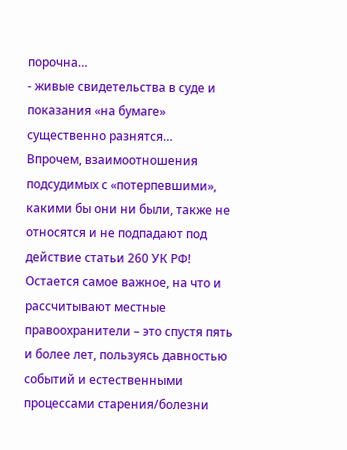порочна…
- живые свидетельства в суде и показания «на бумаге» существенно разнятся…
Впрочем, взаимоотношения подсудимых с «потерпевшими», какими бы они ни были, также не относятся и не подпадают под действие статьи 260 УК РФ!
Остается самое важное, на что и рассчитывают местные правоохранители – это спустя пять и более лет, пользуясь давностью событий и естественными процессами старения/болезни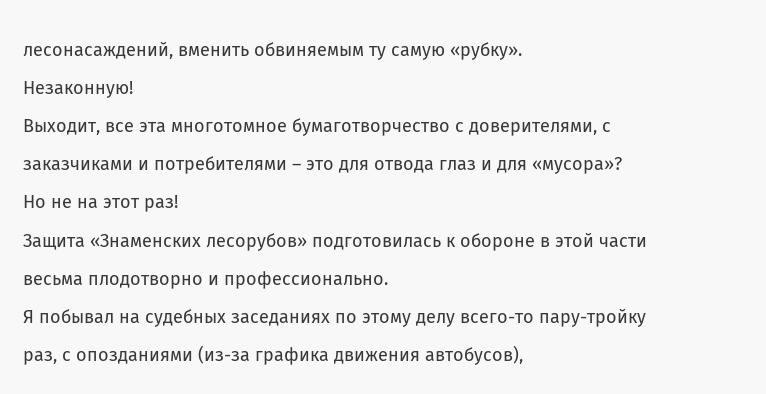лесонасаждений, вменить обвиняемым ту самую «рубку».
Незаконную!
Выходит, все эта многотомное бумаготворчество с доверителями, с заказчиками и потребителями – это для отвода глаз и для «мусора»?
Но не на этот раз!
Защита «Знаменских лесорубов» подготовилась к обороне в этой части весьма плодотворно и профессионально.
Я побывал на судебных заседаниях по этому делу всего-то пару-тройку раз, с опозданиями (из-за графика движения автобусов),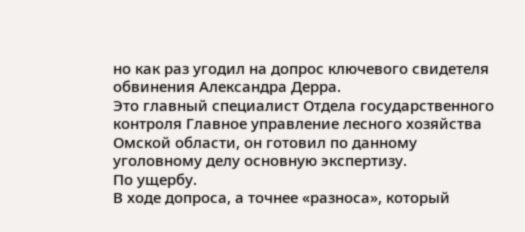но как раз угодил на допрос ключевого свидетеля обвинения Александра Дерра.
Это главный специалист Отдела государственного контроля Главное управление лесного хозяйства Омской области, он готовил по данному уголовному делу основную экспертизу.
По ущербу.
В ходе допроса, а точнее «разноса», который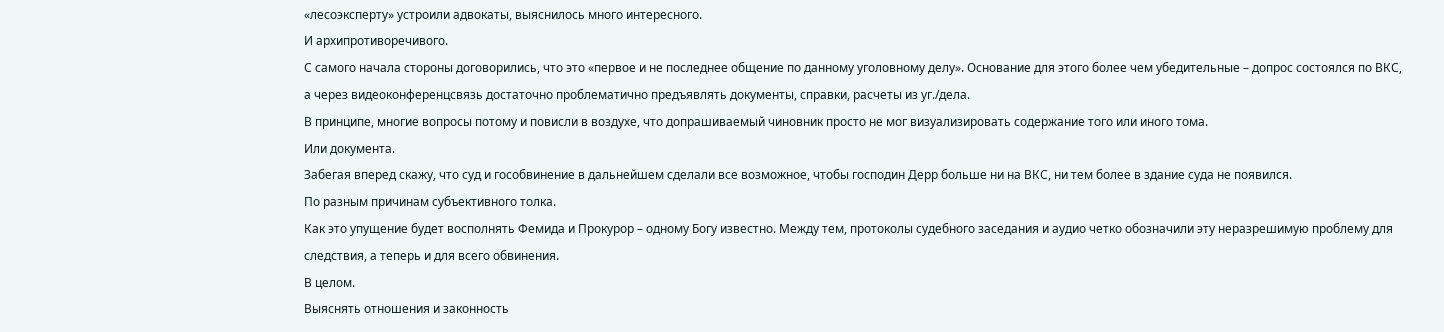«лесоэксперту» устроили адвокаты, выяснилось много интересного.
И архипротиворечивого.
С самого начала стороны договорились, что это «первое и не последнее общение по данному уголовному делу». Основание для этого более чем убедительные – допрос состоялся по ВКС, а через видеоконференцсвязь достаточно проблематично предъявлять документы, справки, расчеты из уг./дела.
В принципе, многие вопросы потому и повисли в воздухе, что допрашиваемый чиновник просто не мог визуализировать содержание того или иного тома.
Или документа.
Забегая вперед скажу, что суд и гособвинение в дальнейшем сделали все возможное, чтобы господин Дерр больше ни на ВКС, ни тем более в здание суда не появился.
По разным причинам субъективного толка.
Как это упущение будет восполнять Фемида и Прокурор – одному Богу известно. Между тем, протоколы судебного заседания и аудио четко обозначили эту неразрешимую проблему для следствия, а теперь и для всего обвинения.
В целом.
Выяснять отношения и законность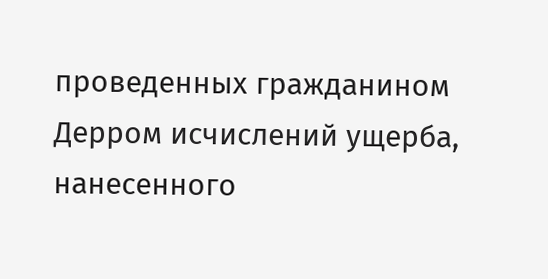проведенных гражданином Дерром исчислений ущерба, нанесенного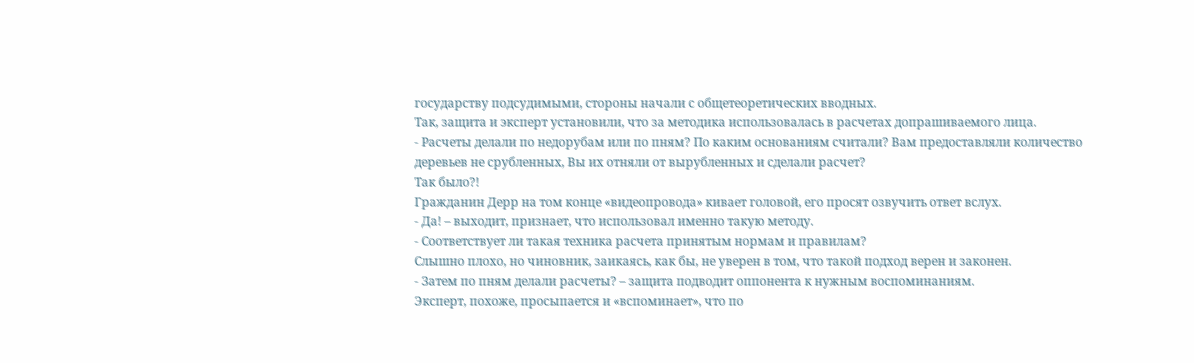государству подсудимыми, стороны начали с общетеоретических вводных.
Так, защита и эксперт установили, что за методика использовалась в расчетах допрашиваемого лица.
- Расчеты делали по недорубам или по пням? По каким основаниям считали? Вам предоставляли количество деревьев не срубленных, Вы их отняли от вырубленных и сделали расчет?
Так было?!
Гражданин Дерр на том конце «видеопровода» кивает головой, его просят озвучить ответ вслух.
- Да! – выходит, признает, что использовал именно такую методу.
- Соответствует ли такая техника расчета принятым нормам и правилам?
Слышно плохо, но чиновник, заикаясь, как бы, не уверен в том, что такой подход верен и законен.
- Затем по пням делали расчеты? – защита подводит оппонента к нужным воспоминаниям.
Эксперт, похоже, просыпается и «вспоминает», что по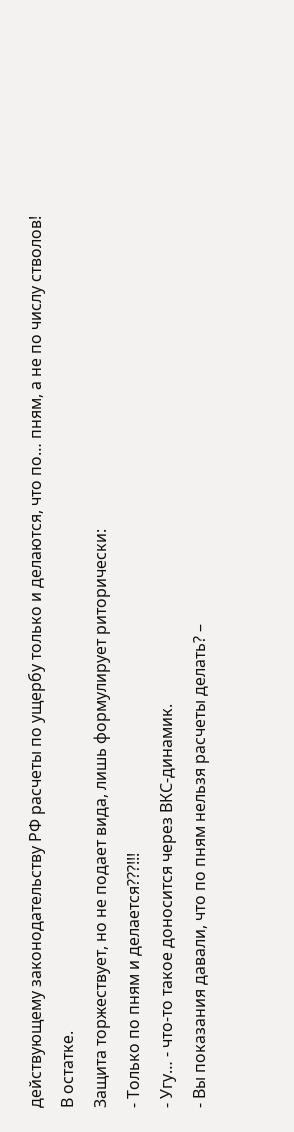действующему законодательству РФ расчеты по ущербу только и делаются, что по… пням, а не по числу стволов!
В остатке.
Защита торжествует, но не подает вида, лишь формулирует риторически:
- Только по пням и делается???!!!
- Угу… - что-то такое доносится через ВКС-динамик.
- Вы показания давали, что по пням нельзя расчеты делать? –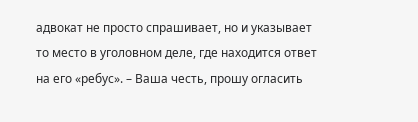адвокат не просто спрашивает, но и указывает то место в уголовном деле, где находится ответ на его «ребус». – Ваша честь, прошу огласить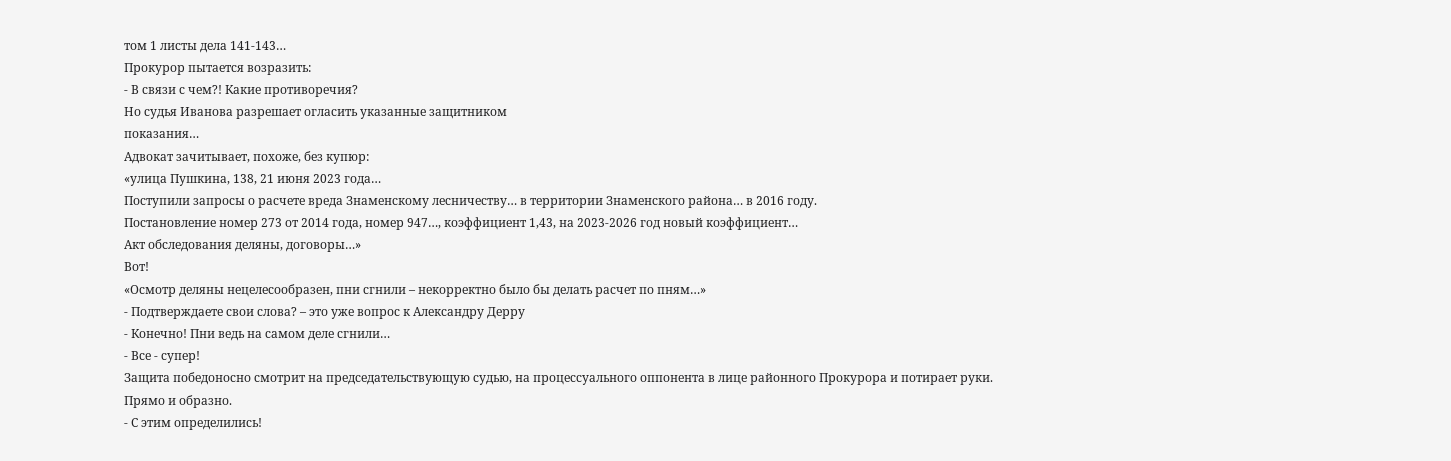том 1 листы дела 141-143…
Прокурор пытается возразить:
- В связи с чем?! Какие противоречия?
Но судья Иванова разрешает огласить указанные защитником
показания…
Адвокат зачитывает, похоже, без купюр:
«улица Пушкина, 138, 21 июня 2023 года…
Поступили запросы о расчете вреда Знаменскому лесничеству… в территории Знаменского района… в 2016 году.
Постановление номер 273 от 2014 года, номер 947…, коэффициент 1,43, на 2023-2026 год новый коэффициент…
Акт обследования деляны, договоры…»
Вот!
«Осмотр деляны нецелесообразен, пни сгнили – некорректно было бы делать расчет по пням…»
- Подтверждаете свои слова? – это уже вопрос к Александру Дерру
- Конечно! Пни ведь на самом деле сгнили…
- Все - супер!
Защита победоносно смотрит на председательствующую судью, на процессуального оппонента в лице районного Прокурора и потирает руки.
Прямо и образно.
- С этим определились!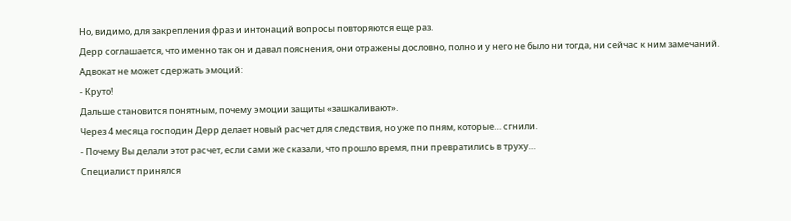Но, видимо, для закрепления фраз и интонаций вопросы повторяются еще раз.
Дерр соглашается, что именно так он и давал пояснения, они отражены дословно, полно и у него не было ни тогда, ни сейчас к ним замечаний.
Адвокат не может сдержать эмоций:
- Круто!
Дальше становится понятным, почему эмоции защиты «зашкаливают».
Через 4 месяца господин Дерр делает новый расчет для следствия, но уже по пням, которые… сгнили.
- Почему Вы делали этот расчет, если сами же сказали, что прошло время, пни превратились в труху…
Специалист принялся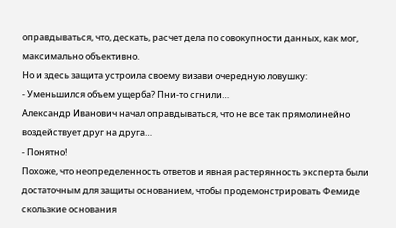оправдываться, что, дескать, расчет дела по совокупности данных, как мог, максимально объективно.
Но и здесь защита устроила своему визави очередную ловушку:
- Уменьшился объем ущерба? Пни-то сгнили…
Александр Иванович начал оправдываться, что не все так прямолинейно воздействует друг на друга…
- Понятно!
Похоже, что неопределенность ответов и явная растерянность эксперта были достаточным для защиты основанием, чтобы продемонстрировать Фемиде скользкие основания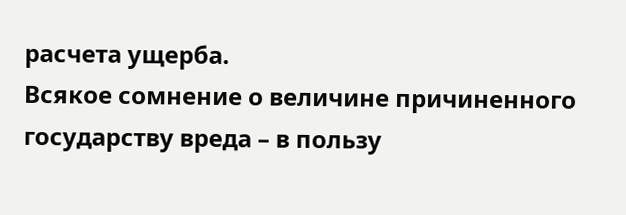расчета ущерба.
Всякое сомнение о величине причиненного государству вреда – в пользу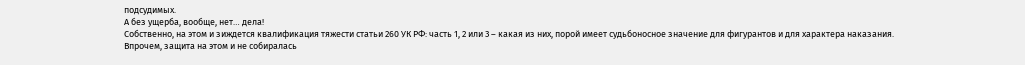подсудимых.
А без ущерба, вообще, нет… дела!
Собственно, на этом и зиждется квалификация тяжести статьи 260 УК РФ: часть 1, 2 или 3 – какая из них, порой имеет судьбоносное значение для фигурантов и для характера наказания.
Впрочем, защита на этом и не собиралась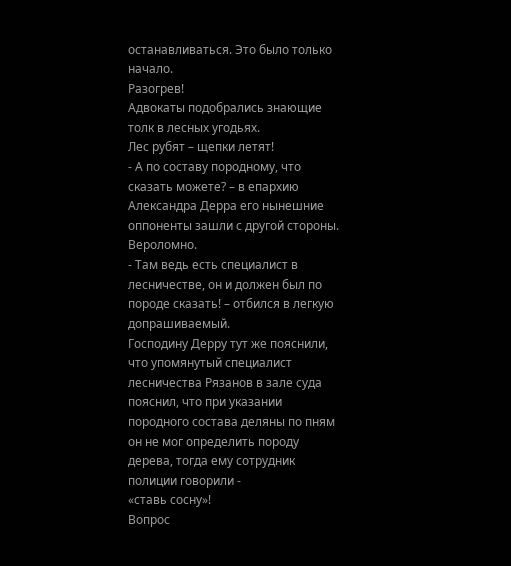останавливаться. Это было только начало.
Разогрев!
Адвокаты подобрались знающие толк в лесных угодьях.
Лес рубят – щепки летят!
- А по составу породному, что сказать можете? – в епархию Александра Дерра его нынешние оппоненты зашли с другой стороны.
Вероломно.
- Там ведь есть специалист в лесничестве, он и должен был по породе сказать! – отбился в легкую допрашиваемый.
Господину Дерру тут же пояснили, что упомянутый специалист лесничества Рязанов в зале суда пояснил, что при указании породного состава деляны по пням он не мог определить породу дерева, тогда ему сотрудник полиции говорили -
«ставь сосну»!
Вопрос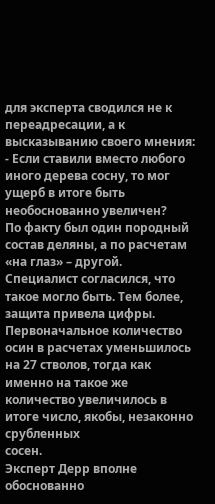для эксперта сводился не к переадресации, а к высказыванию своего мнения:
- Если ставили вместо любого иного дерева сосну, то мог ущерб в итоге быть необоснованно увеличен?
По факту был один породный состав деляны, а по расчетам «на глаз» – другой.
Специалист согласился, что такое могло быть. Тем более, защита привела цифры. Первоначальное количество осин в расчетах уменьшилось на 27 стволов, тогда как именно на такое же количество увеличилось в итоге число, якобы, незаконно срубленных
сосен.
Эксперт Дерр вполне обоснованно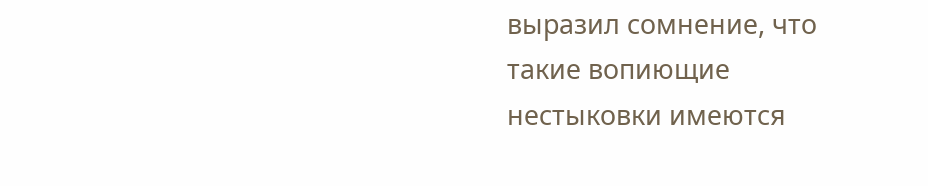выразил сомнение, что такие вопиющие нестыковки имеются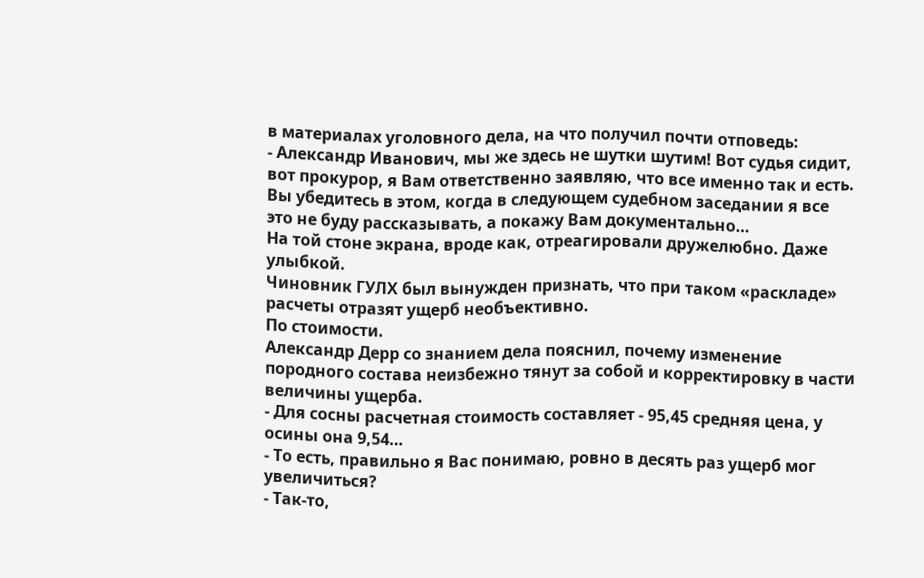в материалах уголовного дела, на что получил почти отповедь:
- Александр Иванович, мы же здесь не шутки шутим! Вот судья сидит, вот прокурор, я Вам ответственно заявляю, что все именно так и есть. Вы убедитесь в этом, когда в следующем судебном заседании я все это не буду рассказывать, а покажу Вам документально…
На той стоне экрана, вроде как, отреагировали дружелюбно. Даже улыбкой.
Чиновник ГУЛХ был вынужден признать, что при таком «раскладе» расчеты отразят ущерб необъективно.
По стоимости.
Александр Дерр со знанием дела пояснил, почему изменение породного состава неизбежно тянут за собой и корректировку в части величины ущерба.
- Для сосны расчетная стоимость составляет - 95,45 средняя цена, у осины она 9,54…
- То есть, правильно я Вас понимаю, ровно в десять раз ущерб мог увеличиться?
- Так-то,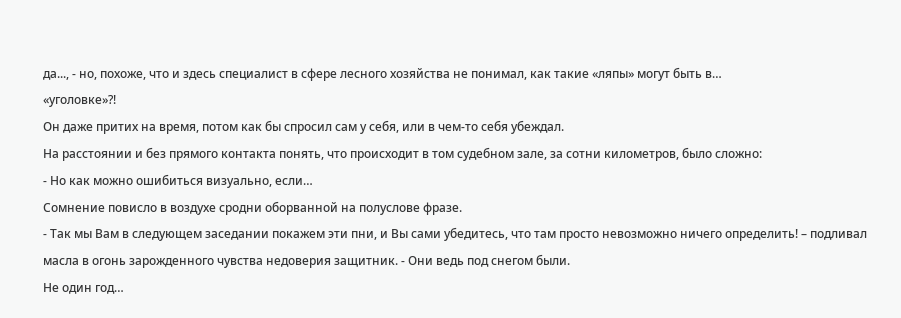да..., - но, похоже, что и здесь специалист в сфере лесного хозяйства не понимал, как такие «ляпы» могут быть в…
«уголовке»?!
Он даже притих на время, потом как бы спросил сам у себя, или в чем-то себя убеждал.
На расстоянии и без прямого контакта понять, что происходит в том судебном зале, за сотни километров, было сложно:
- Но как можно ошибиться визуально, если…
Сомнение повисло в воздухе сродни оборванной на полуслове фразе.
- Так мы Вам в следующем заседании покажем эти пни, и Вы сами убедитесь, что там просто невозможно ничего определить! – подливал масла в огонь зарожденного чувства недоверия защитник. - Они ведь под снегом были.
Не один год…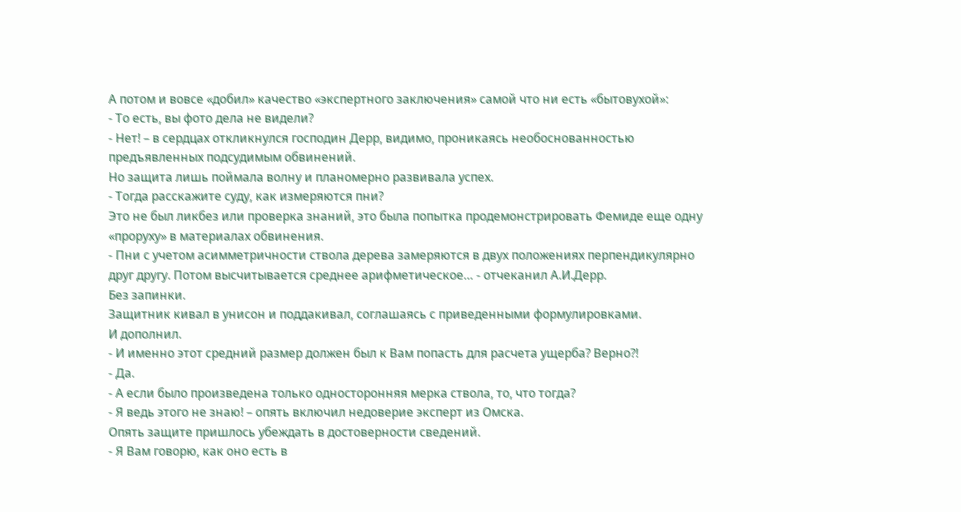А потом и вовсе «добил» качество «экспертного заключения» самой что ни есть «бытовухой»:
- То есть, вы фото дела не видели?
- Нет! – в сердцах откликнулся господин Дерр, видимо, проникаясь необоснованностью предъявленных подсудимым обвинений.
Но защита лишь поймала волну и планомерно развивала успех.
- Тогда расскажите суду, как измеряются пни?
Это не был ликбез или проверка знаний, это была попытка продемонстрировать Фемиде еще одну «проруху» в материалах обвинения.
- Пни с учетом асимметричности ствола дерева замеряются в двух положениях перпендикулярно друг другу. Потом высчитывается среднее арифметическое… - отчеканил А.И.Дерр.
Без запинки.
Защитник кивал в унисон и поддакивал, соглашаясь с приведенными формулировками.
И дополнил.
- И именно этот средний размер должен был к Вам попасть для расчета ущерба? Верно?!
- Да.
- А если было произведена только односторонняя мерка ствола, то, что тогда?
- Я ведь этого не знаю! – опять включил недоверие эксперт из Омска.
Опять защите пришлось убеждать в достоверности сведений.
- Я Вам говорю, как оно есть в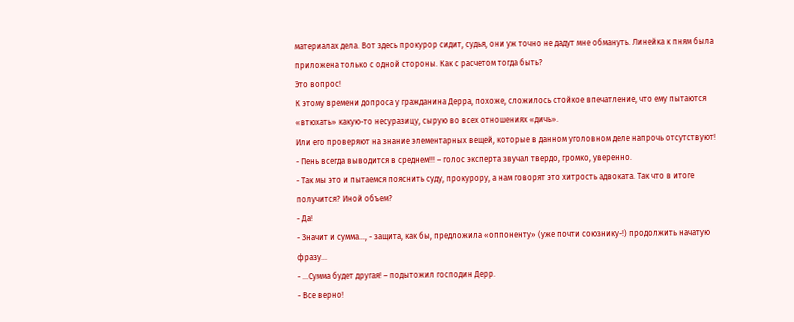материалах дела. Вот здесь прокурор сидит, судья, они уж точно не дадут мне обмануть. Линейка к пням была приложена только с одной стороны. Как с расчетом тогда быть?
Это вопрос!
К этому времени допроса у гражданина Дерра, похоже, сложилось стойкое впечатление, что ему пытаются «втюхать» какую-то несуразицу, сырую во всех отношениях «дичь».
Или его проверяют на знание элементарных вещей, которые в данном уголовном деле напрочь отсутствуют!
- Пень всегда выводится в среднем!!! – голос эксперта звучал твердо, громко, уверенно.
- Так мы это и пытаемся пояснить суду, прокурору, а нам говорят это хитрость адвоката. Так что в итоге получится? Иной объем?
- Да!
- Значит и сумма…, - защита, как бы, предложила «оппоненту» (уже почти союзнику-!) продолжить начатую фразу…
- …Сумма будет другая! – подытожил господин Дерр.
- Все верно!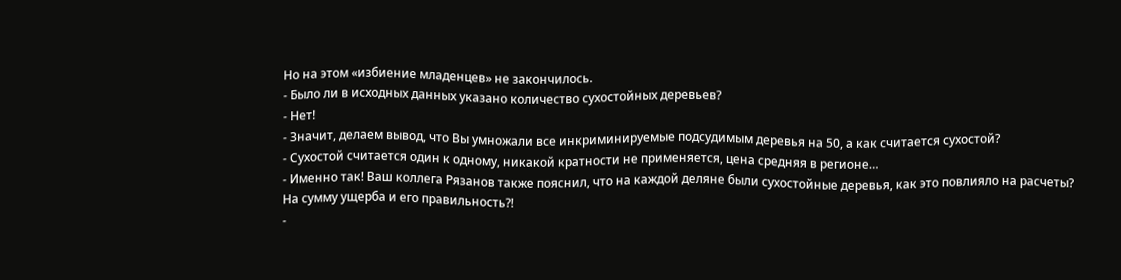Но на этом «избиение младенцев» не закончилось.
- Было ли в исходных данных указано количество сухостойных деревьев?
- Нет!
- Значит, делаем вывод, что Вы умножали все инкриминируемые подсудимым деревья на 50, а как считается сухостой?
- Сухостой считается один к одному, никакой кратности не применяется, цена средняя в регионе…
- Именно так! Ваш коллега Рязанов также пояснил, что на каждой деляне были сухостойные деревья, как это повлияло на расчеты? На сумму ущерба и его правильность?!
-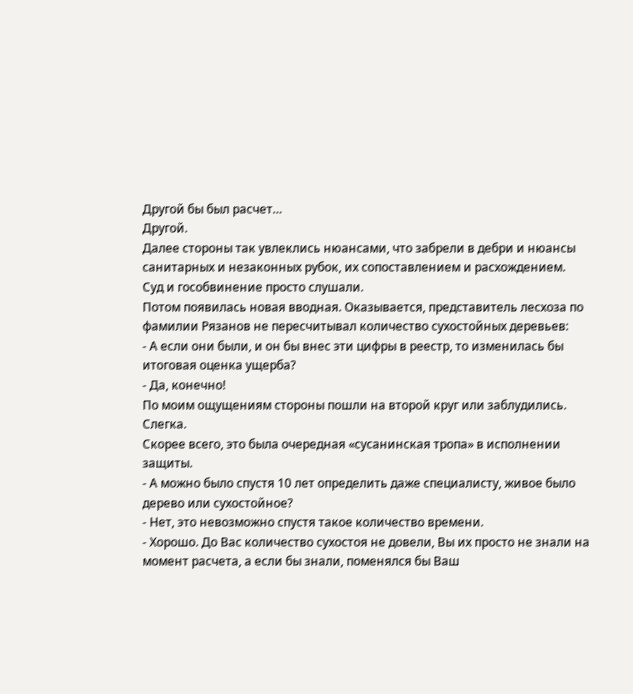Другой бы был расчет…
Другой.
Далее стороны так увлеклись нюансами, что забрели в дебри и нюансы санитарных и незаконных рубок, их сопоставлением и расхождением.
Суд и гособвинение просто слушали.
Потом появилась новая вводная. Оказывается, представитель лесхоза по фамилии Рязанов не пересчитывал количество сухостойных деревьев:
- А если они были, и он бы внес эти цифры в реестр, то изменилась бы итоговая оценка ущерба?
- Да, конечно!
По моим ощущениям стороны пошли на второй круг или заблудились.
Слегка.
Скорее всего, это была очередная «сусанинская тропа» в исполнении защиты.
- А можно было спустя 10 лет определить даже специалисту, живое было дерево или сухостойное?
- Нет, это невозможно спустя такое количество времени.
- Хорошо. До Вас количество сухостоя не довели, Вы их просто не знали на момент расчета, а если бы знали, поменялся бы Ваш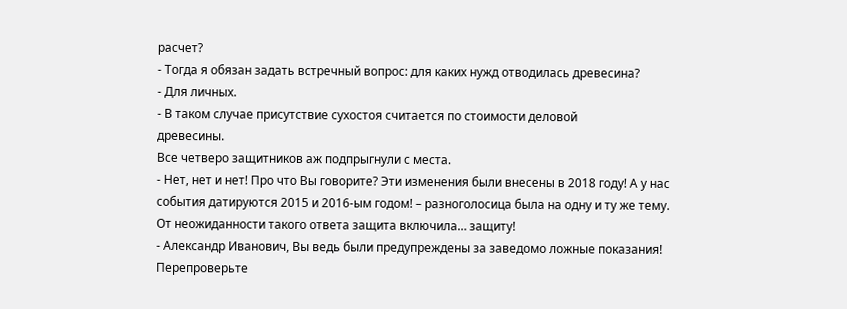расчет?
- Тогда я обязан задать встречный вопрос: для каких нужд отводилась древесина?
- Для личных.
- В таком случае присутствие сухостоя считается по стоимости деловой
древесины.
Все четверо защитников аж подпрыгнули с места.
- Нет, нет и нет! Про что Вы говорите? Эти изменения были внесены в 2018 году! А у нас события датируются 2015 и 2016-ым годом! – разноголосица была на одну и ту же тему.
От неожиданности такого ответа защита включила… защиту!
- Александр Иванович, Вы ведь были предупреждены за заведомо ложные показания! Перепроверьте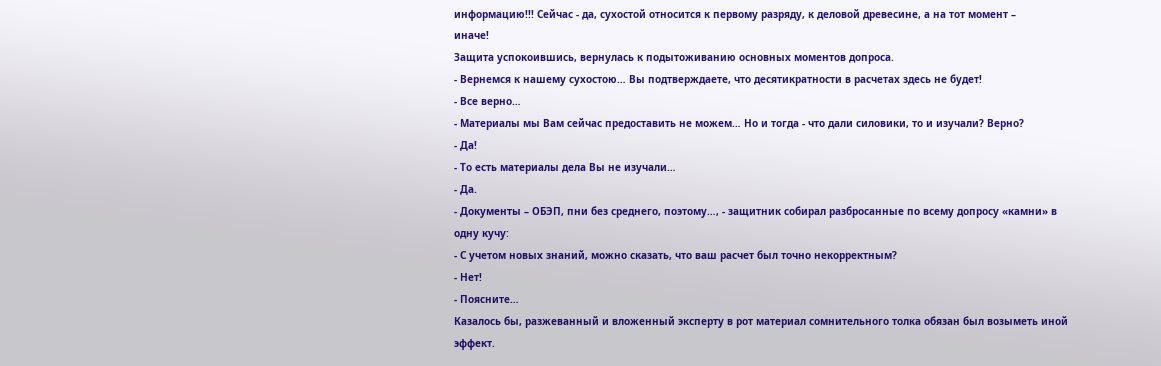информацию!!! Сейчас - да, сухостой относится к первому разряду, к деловой древесине, а на тот момент –
иначе!
Защита успокоившись, вернулась к подытоживанию основных моментов допроса.
- Вернемся к нашему сухостою… Вы подтверждаете, что десятикратности в расчетах здесь не будет!
- Все верно…
- Материалы мы Вам сейчас предоставить не можем… Но и тогда - что дали силовики, то и изучали? Верно?
- Да!
- То есть материалы дела Вы не изучали…
- Да.
- Документы – ОБЭП, пни без среднего, поэтому…, - защитник собирал разбросанные по всему допросу «камни» в одну кучу:
- С учетом новых знаний, можно сказать, что ваш расчет был точно некорректным?
- Нет!
- Поясните…
Казалось бы, разжеванный и вложенный эксперту в рот материал сомнительного толка обязан был возыметь иной эффект.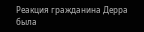Реакция гражданина Дерра была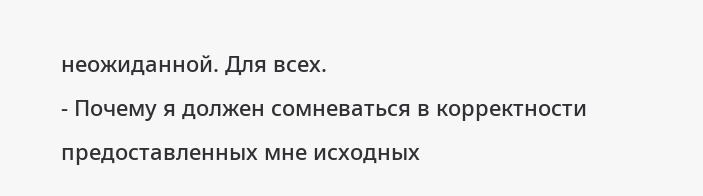неожиданной. Для всех.
- Почему я должен сомневаться в корректности предоставленных мне исходных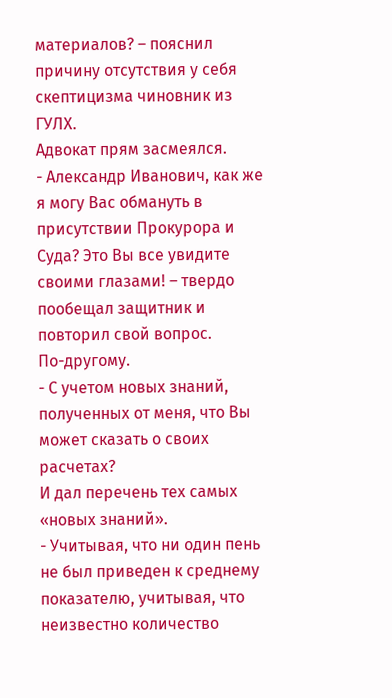материалов? – пояснил причину отсутствия у себя скептицизма чиновник из ГУЛХ.
Адвокат прям засмеялся.
- Александр Иванович, как же я могу Вас обмануть в присутствии Прокурора и Суда? Это Вы все увидите своими глазами! – твердо пообещал защитник и повторил свой вопрос.
По-другому.
- С учетом новых знаний, полученных от меня, что Вы может сказать о своих расчетах?
И дал перечень тех самых «новых знаний».
- Учитывая, что ни один пень не был приведен к среднему показателю, учитывая, что неизвестно количество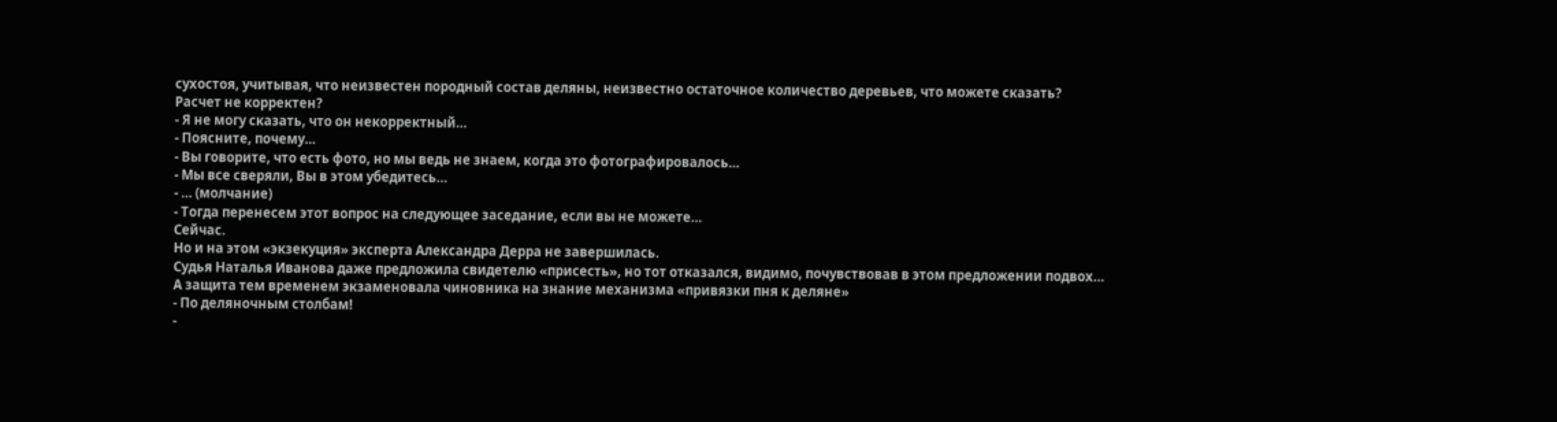сухостоя, учитывая, что неизвестен породный состав деляны, неизвестно остаточное количество деревьев, что можете сказать?
Расчет не корректен?
- Я не могу сказать, что он некорректный…
- Поясните, почему…
- Вы говорите, что есть фото, но мы ведь не знаем, когда это фотографировалось…
- Мы все сверяли, Вы в этом убедитесь…
- … (молчание)
- Тогда перенесем этот вопрос на следующее заседание, если вы не можете…
Сейчас.
Но и на этом «экзекуция» эксперта Александра Дерра не завершилась.
Судья Наталья Иванова даже предложила свидетелю «присесть», но тот отказался, видимо, почувствовав в этом предложении подвох…
А защита тем временем экзаменовала чиновника на знание механизма «привязки пня к деляне»
- По деляночным столбам!
-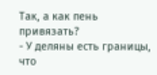Так, а как пень привязать?
- У деляны есть границы, что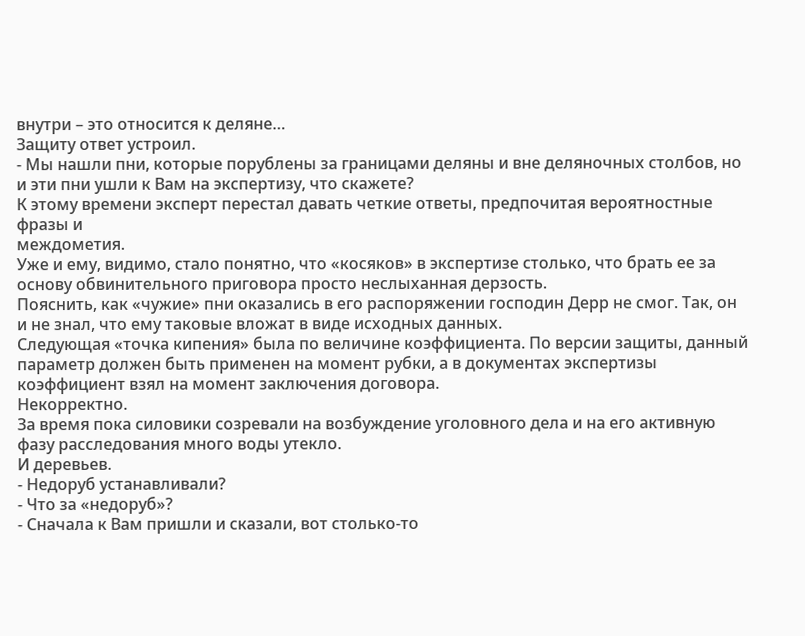внутри – это относится к деляне…
Защиту ответ устроил.
- Мы нашли пни, которые порублены за границами деляны и вне деляночных столбов, но и эти пни ушли к Вам на экспертизу, что скажете?
К этому времени эксперт перестал давать четкие ответы, предпочитая вероятностные фразы и
междометия.
Уже и ему, видимо, стало понятно, что «косяков» в экспертизе столько, что брать ее за основу обвинительного приговора просто неслыханная дерзость.
Пояснить, как «чужие» пни оказались в его распоряжении господин Дерр не смог. Так, он и не знал, что ему таковые вложат в виде исходных данных.
Следующая «точка кипения» была по величине коэффициента. По версии защиты, данный параметр должен быть применен на момент рубки, а в документах экспертизы коэффициент взял на момент заключения договора.
Некорректно.
За время пока силовики созревали на возбуждение уголовного дела и на его активную фазу расследования много воды утекло.
И деревьев.
- Недоруб устанавливали?
- Что за «недоруб»?
- Сначала к Вам пришли и сказали, вот столько-то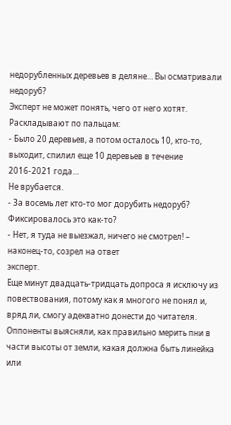недорубленных деревьев в деляне… Вы осматривали недоруб?
Эксперт не может понять, чего от него хотят. Раскладывают по пальцам:
- Было 20 деревьев, а потом осталось 10, кто-то, выходит, спилил еще 10 деревьев в течение 2016-2021 года…
Не врубается.
- За восемь лет кто-то мог дорубить недоруб? Фиксировалось это как-то?
- Нет, я туда не выезжал, ничего не смотрел! – наконец-то, созрел на ответ
эксперт.
Еще минут двадцать-тридцать допроса я исключу из повествования, потому как я многого не понял и, вряд ли, смогу адекватно донести до читателя.
Оппоненты выясняли, как правильно мерить пни в части высоты от земли, какая должна быть линейка или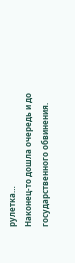рулетка…
Наконец-то дошла очередь и до государственного обвинения.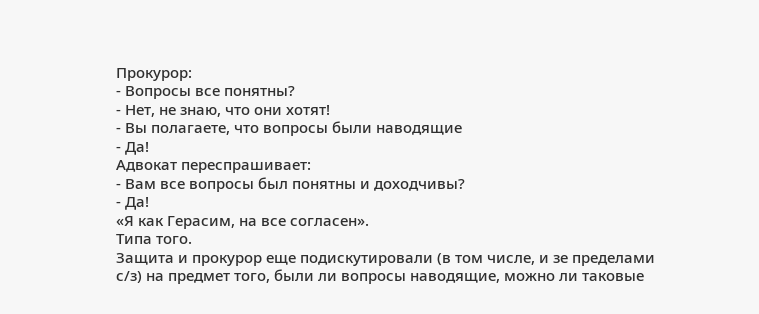Прокурор:
- Вопросы все понятны?
- Нет, не знаю, что они хотят!
- Вы полагаете, что вопросы были наводящие
- Да!
Адвокат переспрашивает:
- Вам все вопросы был понятны и доходчивы?
- Да!
«Я как Герасим, на все согласен».
Типа того.
Защита и прокурор еще подискутировали (в том числе, и зе пределами с/з) на предмет того, были ли вопросы наводящие, можно ли таковые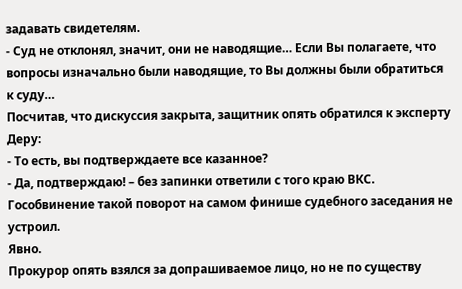задавать свидетелям.
- Суд не отклонял, значит, они не наводящие… Если Вы полагаете, что вопросы изначально были наводящие, то Вы должны были обратиться к суду…
Посчитав, что дискуссия закрыта, защитник опять обратился к эксперту Деру:
- То есть, вы подтверждаете все казанное?
- Да, подтверждаю! – без запинки ответили с того краю ВКС.
Гособвинение такой поворот на самом финише судебного заседания не устроил.
Явно.
Прокурор опять взялся за допрашиваемое лицо, но не по существу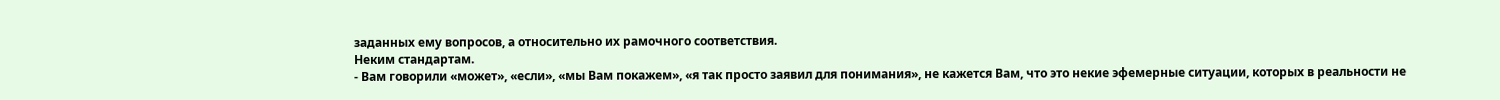заданных ему вопросов, а относительно их рамочного соответствия.
Неким стандартам.
- Вам говорили «может», «если», «мы Вам покажем», «я так просто заявил для понимания», не кажется Вам, что это некие эфемерные ситуации, которых в реальности не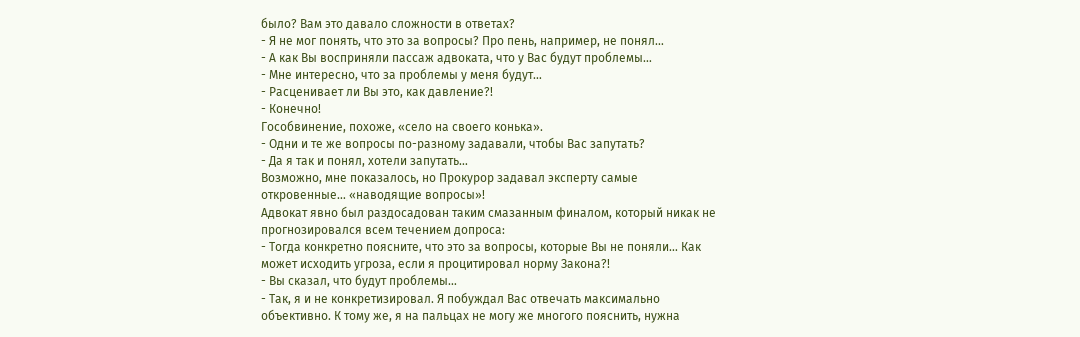было? Вам это давало сложности в ответах?
- Я не мог понять, что это за вопросы? Про пень, например, не понял…
- А как Вы восприняли пассаж адвоката, что у Вас будут проблемы…
- Мне интересно, что за проблемы у меня будут…
- Расценивает ли Вы это, как давление?!
- Конечно!
Гособвинение, похоже, «село на своего конька».
- Одни и те же вопросы по-разному задавали, чтобы Вас запутать?
- Да я так и понял, хотели запутать…
Возможно, мне показалось, но Прокурор задавал эксперту самые откровенные… «наводящие вопросы»!
Адвокат явно был раздосадован таким смазанным финалом, который никак не прогнозировался всем течением допроса:
- Тогда конкретно поясните, что это за вопросы, которые Вы не поняли… Как может исходить угроза, если я процитировал норму Закона?!
- Вы сказал, что будут проблемы…
- Так, я и не конкретизировал. Я побуждал Вас отвечать максимально объективно. К тому же, я на пальцах не могу же многого пояснить, нужна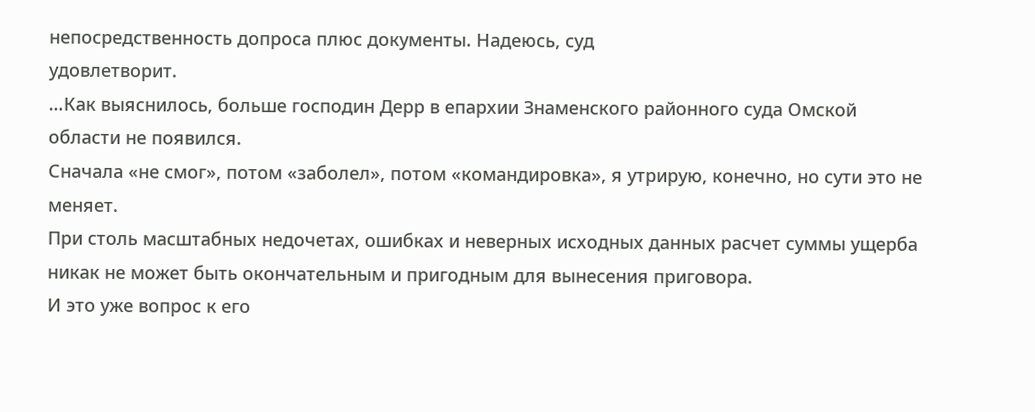непосредственность допроса плюс документы. Надеюсь, суд
удовлетворит.
…Как выяснилось, больше господин Дерр в епархии Знаменского районного суда Омской области не появился.
Сначала «не смог», потом «заболел», потом «командировка», я утрирую, конечно, но сути это не меняет.
При столь масштабных недочетах, ошибках и неверных исходных данных расчет суммы ущерба никак не может быть окончательным и пригодным для вынесения приговора.
И это уже вопрос к его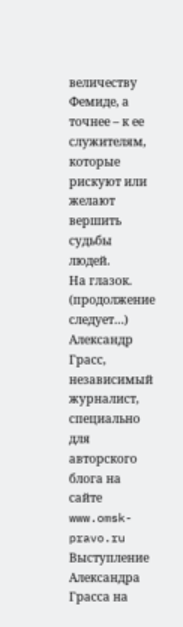величеству Фемиде, а точнее – к ее служителям, которые рискуют или желают вершить судьбы людей.
На глазок.
(продолжение следует…)
Александр Грасс,
независимый журналист,
специально для авторского блога на сайте www.omsk-pravo.ru
Выступление Александра Грасса на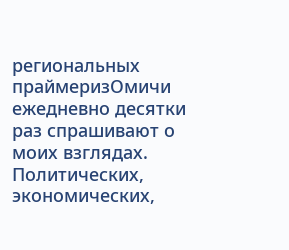региональных праймеризОмичи ежедневно десятки раз спрашивают о моих взглядах. Политических, экономических,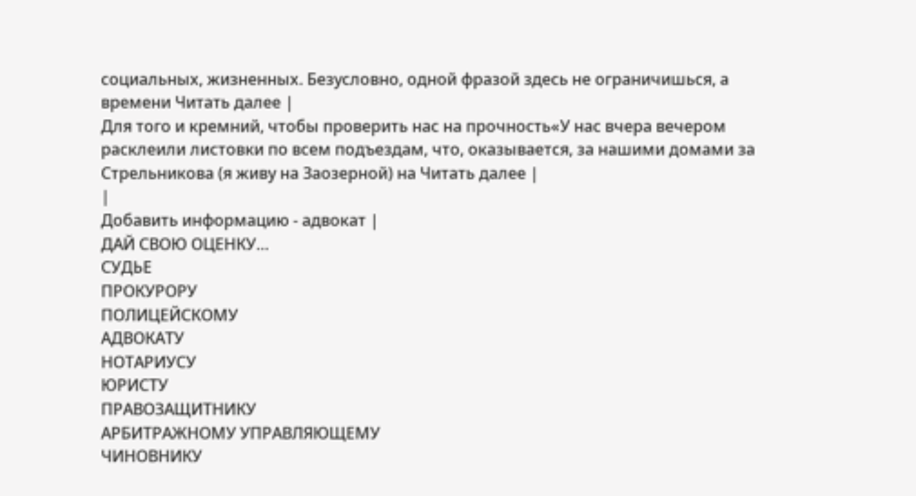социальных, жизненных. Безусловно, одной фразой здесь не ограничишься, а времени Читать далее |
Для того и кремний, чтобы проверить нас на прочность«У нас вчера вечером расклеили листовки по всем подъездам, что, оказывается, за нашими домами за Стрельникова (я живу на Заозерной) на Читать далее |
|
Добавить информацию - адвокат |
ДАЙ СВОЮ ОЦЕНКУ…
СУДЬЕ
ПРОКУРОРУ
ПОЛИЦЕЙСКОМУ
АДВОКАТУ
НОТАРИУСУ
ЮРИСТУ
ПРАВОЗАЩИТНИКУ
АРБИТРАЖНОМУ УПРАВЛЯЮЩЕМУ
ЧИНОВНИКУ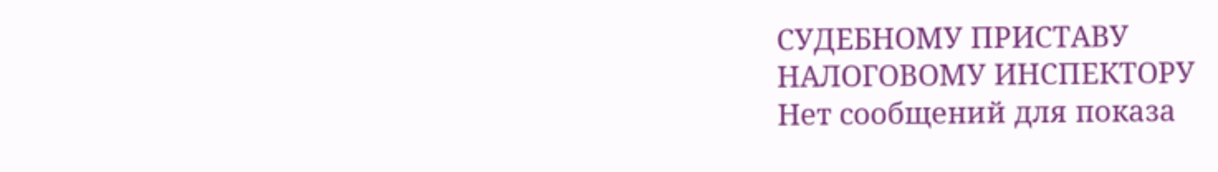СУДЕБНОМУ ПРИСТАВУ
НАЛОГОВОМУ ИНСПЕКТОРУ
Нет сообщений для показа